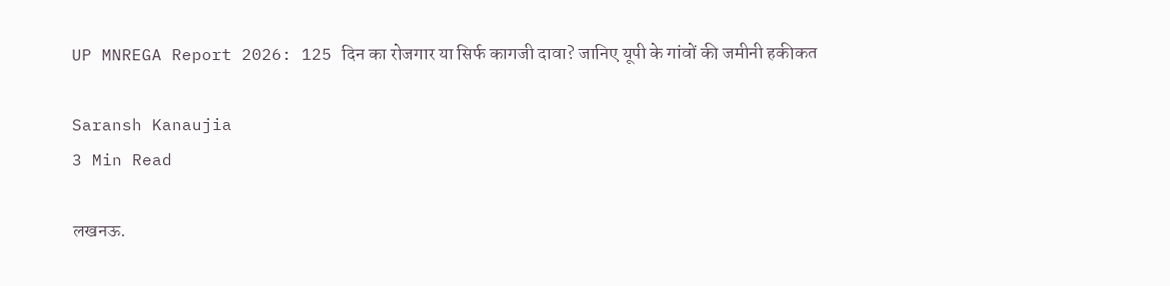UP MNREGA Report 2026: 125 दिन का रोजगार या सिर्फ कागजी दावा? जानिए यूपी के गांवों की जमीनी हकीकत

Saransh Kanaujia
3 Min Read

लखनऊ.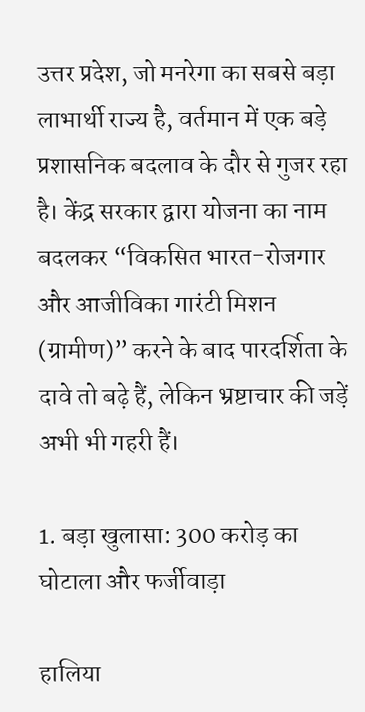उत्तर प्रदेश, जो मनरेगा का सबसे बड़ा लाभार्थी राज्य है, वर्तमान में एक बड़े प्रशासनिक बदलाव के दौर से गुजर रहा है। केंद्र सरकार द्वारा योजना का नाम बदलकर “विकसित भारत-रोजगार और आजीविका गारंटी मिशन (ग्रामीण)” करने के बाद पारदर्शिता के दावे तो बढ़े हैं, लेकिन भ्रष्टाचार की जड़ें अभी भी गहरी हैं।

1. बड़ा खुलासा: 300 करोड़ का घोटाला और फर्जीवाड़ा

हालिया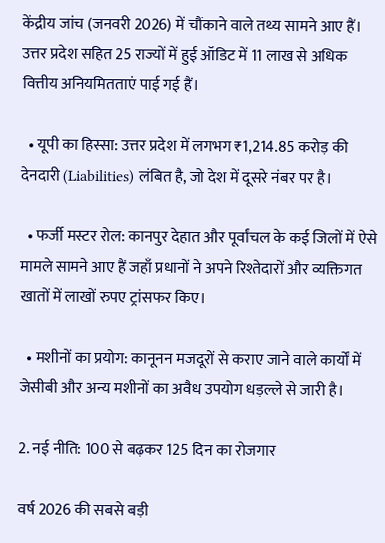केंद्रीय जांच (जनवरी 2026) में चौंकाने वाले तथ्य सामने आए हैं। उत्तर प्रदेश सहित 25 राज्यों में हुई ऑडिट में 11 लाख से अधिक वित्तीय अनियमितताएं पाई गई हैं।

  • यूपी का हिस्सा: उत्तर प्रदेश में लगभग ₹1,214.85 करोड़ की देनदारी (Liabilities) लंबित है, जो देश में दूसरे नंबर पर है।

  • फर्जी मस्टर रोल: कानपुर देहात और पूर्वांचल के कई जिलों में ऐसे मामले सामने आए हैं जहाँ प्रधानों ने अपने रिश्तेदारों और व्यक्तिगत खातों में लाखों रुपए ट्रांसफर किए।

  • मशीनों का प्रयोग: कानूनन मजदूरों से कराए जाने वाले कार्यों में जेसीबी और अन्य मशीनों का अवैध उपयोग धड़ल्ले से जारी है।

2. नई नीति: 100 से बढ़कर 125 दिन का रोजगार

वर्ष 2026 की सबसे बड़ी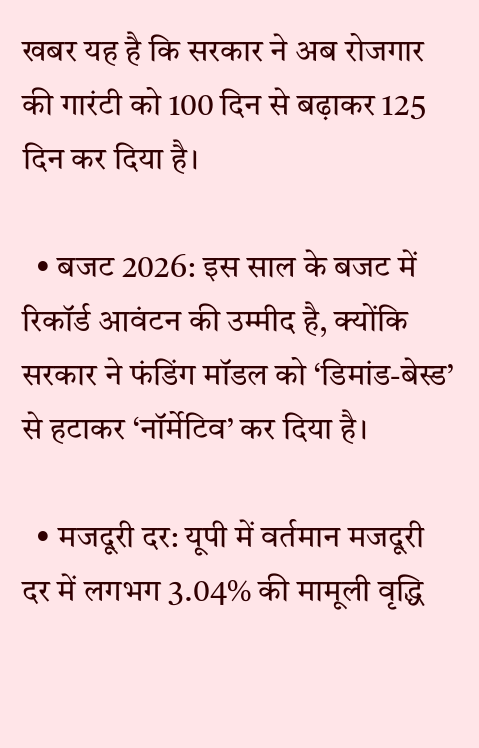खबर यह है कि सरकार ने अब रोजगार की गारंटी को 100 दिन से बढ़ाकर 125 दिन कर दिया है।

  • बजट 2026: इस साल के बजट में रिकॉर्ड आवंटन की उम्मीद है, क्योंकि सरकार ने फंडिंग मॉडल को ‘डिमांड-बेस्ड’ से हटाकर ‘नॉर्मेटिव’ कर दिया है।

  • मजदूरी दर: यूपी में वर्तमान मजदूरी दर में लगभग 3.04% की मामूली वृद्धि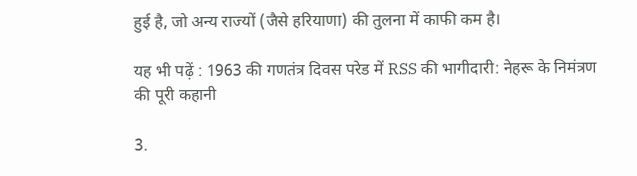हुई है, जो अन्य राज्यों (जैसे हरियाणा) की तुलना में काफी कम है।

यह भी पढ़ें : 1963 की गणतंत्र दिवस परेड में RSS की भागीदारी: नेहरू के निमंत्रण की पूरी कहानी

3.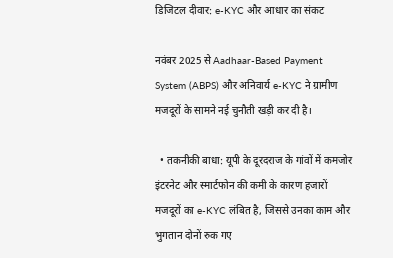डिजिटल दीवार: e-KYC और आधार का संकट

नवंबर 2025 से Aadhaar-Based Payment System (ABPS) और अनिवार्य e-KYC ने ग्रामीण मजदूरों के सामने नई चुनौती खड़ी कर दी है।

  • तकनीकी बाधा: यूपी के दूरदराज के गांवों में कमजोर इंटरनेट और स्मार्टफोन की कमी के कारण हजारों मजदूरों का e-KYC लंबित है, जिससे उनका काम और भुगतान दोनों रुक गए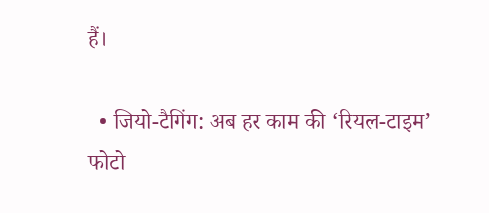हैं।

  • जियो-टैगिंग: अब हर काम की ‘रियल-टाइम’ फोटो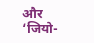और ‘जियो-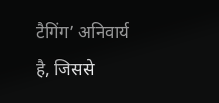टैगिंग’ अनिवार्य है, जिससे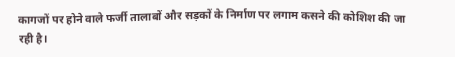कागजों पर होने वाले फर्जी तालाबों और सड़कों के निर्माण पर लगाम कसने की कोशिश की जा रही है।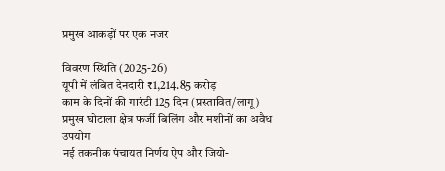प्रमुख आकड़ों पर एक नजर

विवरण स्थिति (2025-26)
यूपी में लंबित देनदारी ₹1,214.85 करोड़
काम के दिनों की गारंटी 125 दिन (प्रस्तावित/लागू)
प्रमुख घोटाला क्षेत्र फर्जी बिलिंग और मशीनों का अवैध उपयोग
नई तकनीक पंचायत निर्णय ऐप और जियो-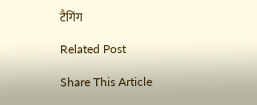टैगिंग

Related Post

Share This Article